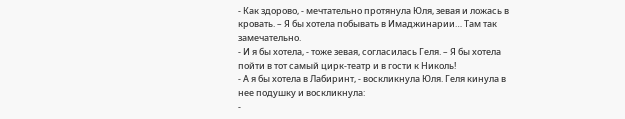- Как здорово, - мечтательно протянула Юля, зевая и ложась в кровать. – Я бы хотела побывать в Имаджинарии… Там так замечательно.
- И я бы хотела, - тоже зевая, согласилась Геля. – Я бы хотела пойти в тот самый цирк-театр и в гости к Николь!
- А я бы хотела в Лабиринт, - воскликнула Юля. Геля кинула в нее подушку и воскликнула:
-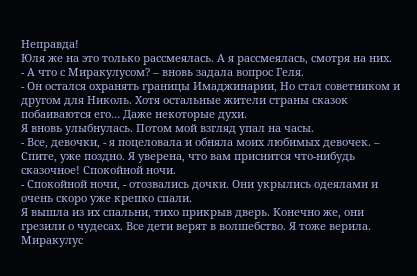Неправда!
Юля же на это только рассмеялась. А я рассмеялась, смотря на них.
- А что с Миракулусом? – вновь задала вопрос Геля.
- Он остался охранять границы Имаджинарии, Но стал советником и другом для Николь. Хотя остальные жители страны сказок побаиваются его… Даже некоторые духи.
Я вновь улыбнулась. Потом мой взгляд упал на часы.
- Все, девочки, - я поцеловала и обняла моих любимых девочек. – Спите, уже поздно. Я уверена, что вам приснится что-нибудь сказочное! Спокойной ночи.
- Спокойной ночи, - отозвались дочки. Они укрылись одеялами и очень скоро уже крепко спали.
Я вышла из их спальни, тихо прикрыв дверь. Конечно же, они грезили о чудесах. Все дети верят в волшебство. Я тоже верила. Миракулус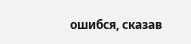ошибся, сказав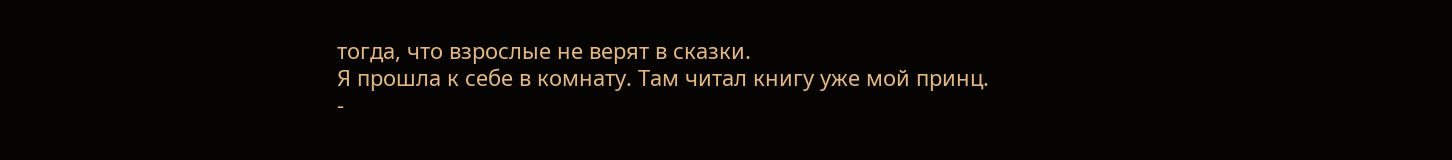тогда, что взрослые не верят в сказки.
Я прошла к себе в комнату. Там читал книгу уже мой принц.
-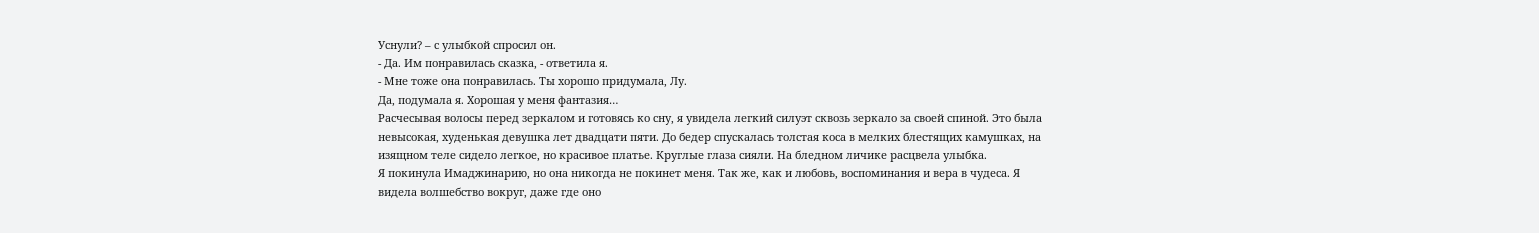Уснули? – с улыбкой спросил он.
- Да. Им понравилась сказка, - ответила я.
- Мне тоже она понравилась. Ты хорошо придумала, Лу.
Да, подумала я. Хорошая у меня фантазия…
Расчесывая волосы перед зеркалом и готовясь ко сну, я увидела легкий силуэт сквозь зеркало за своей спиной. Это была невысокая, худенькая девушка лет двадцати пяти. До бедер спускалась толстая коса в мелких блестящих камушках, на изящном теле сидело легкое, но красивое платье. Круглые глаза сияли. На бледном личике расцвела улыбка.
Я покинула Имаджинарию, но она никогда не покинет меня. Так же, как и любовь, воспоминания и вера в чудеса. Я видела волшебство вокруг, даже где оно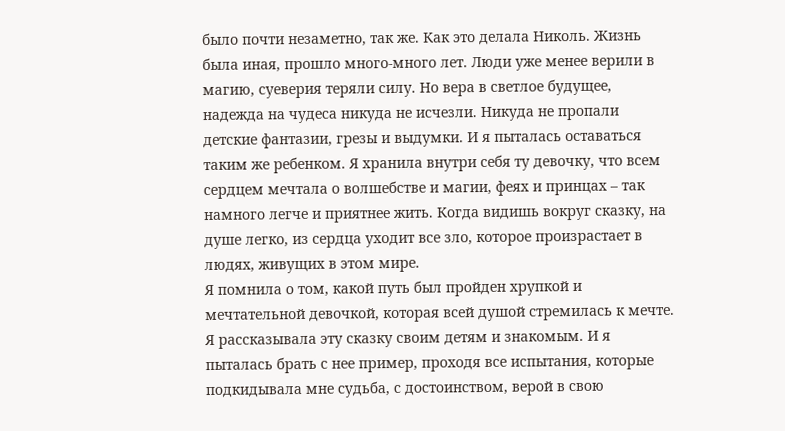было почти незаметно, так же. Как это делала Николь. Жизнь была иная, прошло много-много лет. Люди уже менее верили в магию, суеверия теряли силу. Но вера в светлое будущее, надежда на чудеса никуда не исчезли. Никуда не пропали детские фантазии, грезы и выдумки. И я пыталась оставаться таким же ребенком. Я хранила внутри себя ту девочку, что всем сердцем мечтала о волшебстве и магии, феях и принцах – так намного легче и приятнее жить. Когда видишь вокруг сказку, на душе легко, из сердца уходит все зло, которое произрастает в людях, живущих в этом мире.
Я помнила о том, какой путь был пройден хрупкой и мечтательной девочкой, которая всей душой стремилась к мечте. Я рассказывала эту сказку своим детям и знакомым. И я пыталась брать с нее пример, проходя все испытания, которые подкидывала мне судьба, с достоинством, верой в свою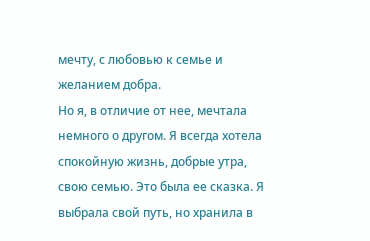мечту, с любовью к семье и желанием добра.
Но я, в отличие от нее, мечтала немного о другом. Я всегда хотела спокойную жизнь, добрые утра, свою семью. Это была ее сказка. Я выбрала свой путь, но хранила в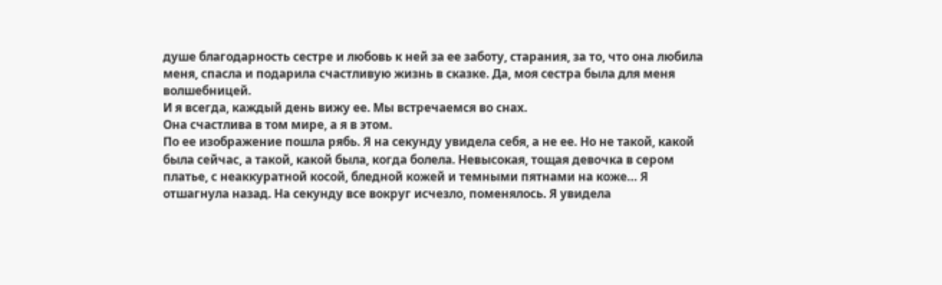душе благодарность сестре и любовь к ней за ее заботу, старания, за то, что она любила меня, спасла и подарила счастливую жизнь в сказке. Да, моя сестра была для меня волшебницей.
И я всегда, каждый день вижу ее. Мы встречаемся во снах.
Она счастлива в том мире, а я в этом.
По ее изображение пошла рябь. Я на секунду увидела себя, а не ее. Но не такой, какой была сейчас, а такой, какой была, когда болела. Невысокая, тощая девочка в сером платье, с неаккуратной косой, бледной кожей и темными пятнами на коже… Я отшагнула назад. На секунду все вокруг исчезло, поменялось. Я увидела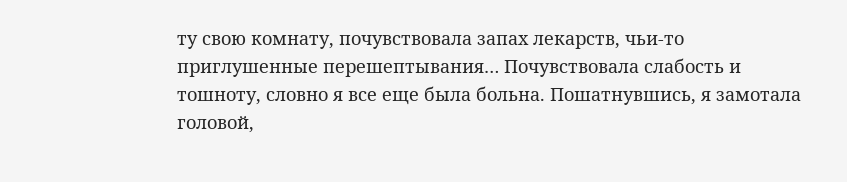ту свою комнату, почувствовала запах лекарств, чьи-то приглушенные перешептывания… Почувствовала слабость и тошноту, словно я все еще была больна. Пошатнувшись, я замотала головой,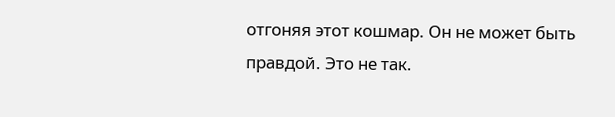отгоняя этот кошмар. Он не может быть правдой. Это не так.